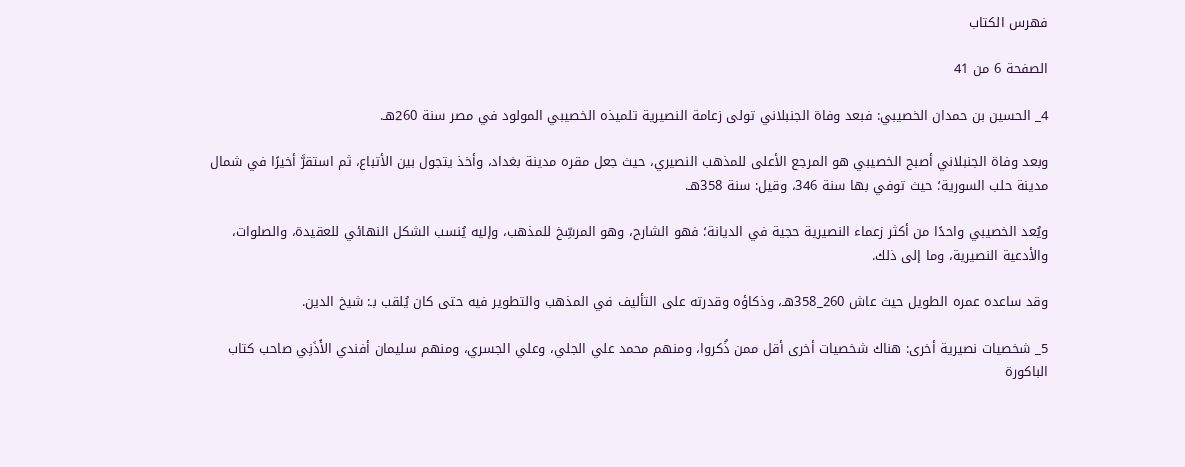فهرس الكتاب

الصفحة 6 من 41

4_ الحسين بن حمدان الخصيبي: فبعد وفاة الجنبلاني تولى زعامة النصيرية تلميذه الخصيبي المولود في مصر سنة 260هـ.

وبعد وفاة الجنبلاني أصبح الخصيبي هو المرجع الأعلى للمذهب النصيري، حيث جعل مقره مدينة بغداد، وأخذ يتجول بين الأتباع، ثم استقرَّ أخيرًا في شمال مدينة حلب السورية؛ حيث توفي بها سنة 346، وقيل: سنة 358هـ.

ويُعد الخصيبي واحدًا من أكثر زعماء النصيرية حجية في الديانة؛ فهو الشارح، وهو المرسِّخ للمذهب، وإليه يُنسب الشكل النهائي للعقيدة، والصلوات، والأدعية النصيرية، وما إلى ذلك.

وقد ساعده عمره الطويل حيث عاش 260_358هـ، وذكاؤه وقدرته على التأليف في المذهب والتطوير فيه حتى كان يُلقب بـ: شيخ الدين.

5_ شخصيات نصيرية أخرى: هناك شخصيات أخرى أقل ممن ذُكروا، ومنهم محمد علي الجلي، وعلي الجسري، ومنهم سليمان أفندي الأَذَنِي صاحب كتاب الباكورة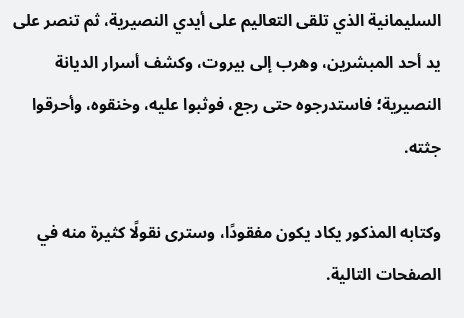السليمانية الذي تلقى التعاليم على أيدي النصيرية، ثم تنصر على يد أحد المبشرين، وهرب إلى بيروت، وكشف أسرار الديانة النصيرية؛ فاستدرجوه حتى رجع، فوثبوا عليه، وخنقوه، وأحرقوا جثته.

وكتابه المذكور يكاد يكون مفقودًا، وسترى نقولًا كثيرة منه في الصفحات التالية.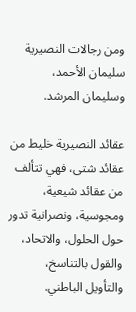ومن رجالات النصيرية سليمان الأحمد، وسليمان المرشد.

عقائد النصيرية خليط من عقائد شتى، فهي تتألف من عقائد شيعية، ومجوسية، ونصرانية تدور حول الحلول، والاتحاد، والقول بالتناسخ، والتأويل الباطني.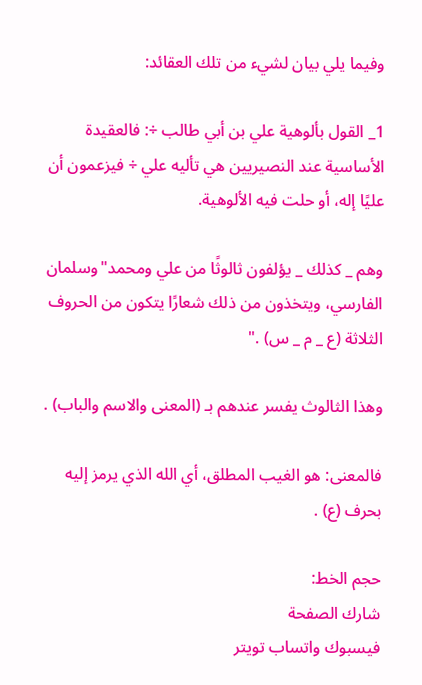وفيما يلي بيان لشيء من تلك العقائد:

1_ القول بألوهية علي بن أبي طالب ÷: فالعقيدة الأساسية عند النصيريين هي تأليه علي ÷ فيزعمون أن عليًا إله، أو حلت فيه الألوهية.

وهم _ كذلك _ يؤلفون ثالوثًا من علي ومحمد"وسلمان الفارسي، ويتخذون من ذلك شعارًا يتكون من الحروف الثلاثة (ع _ م _ س) ."

وهذا الثالوث يفسر عندهم بـ (المعنى والاسم والباب) .

فالمعنى: هو الغيب المطلق، أي الله الذي يرمز إليه بحرف (ع) .

حجم الخط:
شارك الصفحة
فيسبوك واتساب تويتر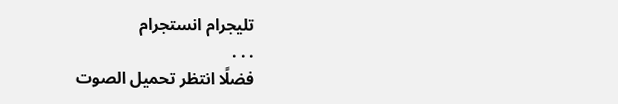تليجرام انستجرام
. . .
فضلًا انتظر تحميل الصوت